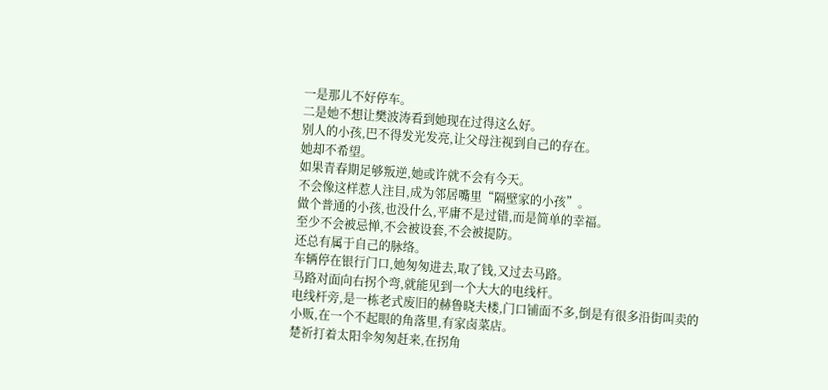一是那儿不好停车。
二是她不想让樊波涛看到她现在过得这么好。
别人的小孩,巴不得发光发亮,让父母注视到自己的存在。
她却不希望。
如果青春期足够叛逆,她或许就不会有今天。
不会像这样惹人注目,成为邻居嘴里“隔壁家的小孩”。
做个普通的小孩,也没什么,平庸不是过错,而是简单的幸福。
至少不会被忌惮,不会被设套,不会被提防。
还总有属于自己的脉络。
车辆停在银行门口,她匆匆进去,取了钱,又过去马路。
马路对面向右拐个弯,就能见到一个大大的电线杆。
电线杆旁,是一栋老式废旧的赫鲁晓夫楼,门口铺面不多,倒是有很多沿街叫卖的小贩,在一个不起眼的角落里,有家卤菜店。
楚祈打着太阳伞匆匆赶来,在拐角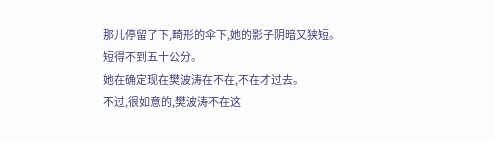那儿停留了下,畸形的伞下,她的影子阴暗又狭短。
短得不到五十公分。
她在确定现在樊波涛在不在,不在才过去。
不过,很如意的,樊波涛不在这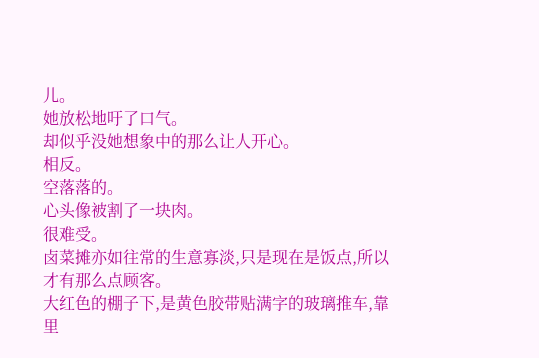儿。
她放松地吁了口气。
却似乎没她想象中的那么让人开心。
相反。
空落落的。
心头像被割了一块肉。
很难受。
卤菜摊亦如往常的生意寡淡,只是现在是饭点,所以才有那么点顾客。
大红色的棚子下,是黄色胶带贴满字的玻璃推车,靠里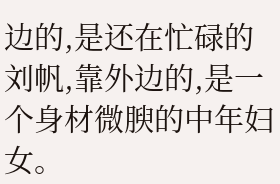边的,是还在忙碌的刘帆,靠外边的,是一个身材微腴的中年妇女。